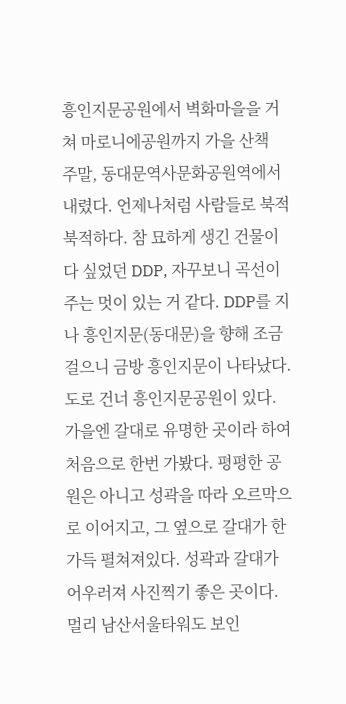흥인지문공원에서 벽화마을을 거쳐 마로니에공원까지 가을 산책
주말, 동대문역사문화공원역에서 내렸다. 언제나처럼 사람들로 북적북적하다. 참 묘하게 생긴 건물이다 싶었던 DDP, 자꾸보니 곡선이 주는 멋이 있는 거 같다. DDP를 지나 흥인지문(동대문)을 향해 조금 걸으니 금방 흥인지문이 나타났다. 도로 건너 흥인지문공원이 있다. 가을엔 갈대로 유명한 곳이라 하여 처음으로 한번 가봤다. 평평한 공원은 아니고 성곽을 따라 오르막으로 이어지고, 그 옆으로 갈대가 한가득 펼쳐져있다. 성곽과 갈대가 어우러져 사진찍기 좋은 곳이다. 멀리 남산서울타워도 보인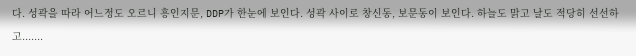다. 성곽을 따라 어느정도 오르니 흥인지문, DDP가 한눈에 보인다. 성곽 사이로 창신동, 보문동이 보인다. 하늘도 맑고 날도 적당히 선선하고.......